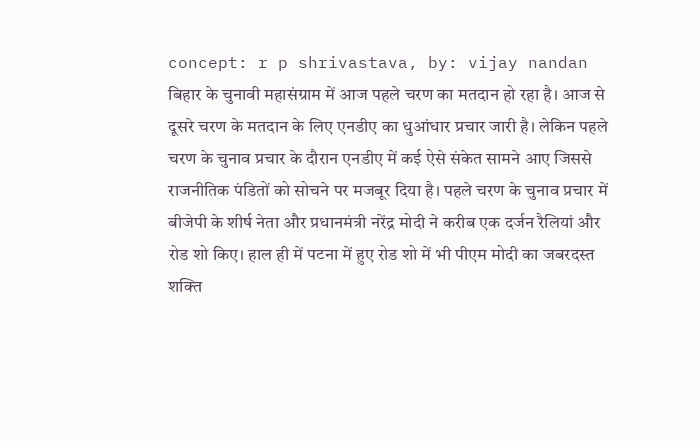concept: r p shrivastava, by: vijay nandan
बिहार के चुनावी महासंग्राम में आज पहले चरण का मतदान हो रहा है। आज से दूसरे चरण के मतदान के लिए एनडीए का धुआंधार प्रचार जारी है। लेकिन पहले चरण के चुनाव प्रचार के दौरान एनडीए में कई ऐसे संकेत सामने आए जिससे राजनीतिक पंडितों को सोचने पर मजबूर दिया है। पहले चरण के चुनाव प्रचार में बीजेपी के शीर्ष नेता और प्रधानमंत्री नरेंद्र मोदी ने करीब एक दर्जन रैलियां और रोड शो किए। हाल ही में पटना में हुए रोड शो में भी पीएम मोदी का जबरदस्त शक्ति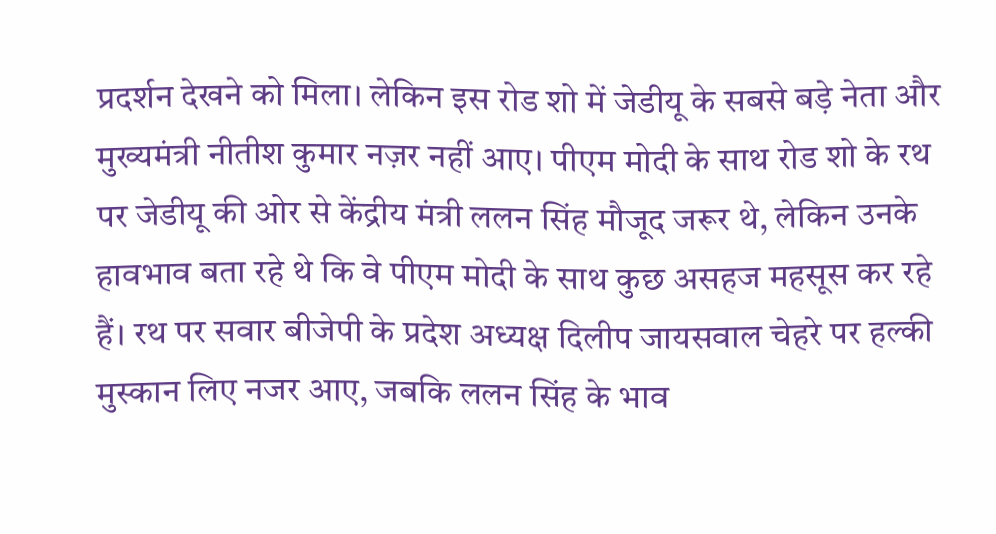प्रदर्शन देखने को मिला। लेकिन इस रोड शो में जेडीयू के सबसे बड़े नेता और मुख्यमंत्री नीतीश कुमार नज़र नहीं आए। पीएम मोदी के साथ रोड शो के रथ पर जेडीयू की ओर से केंद्रीय मंत्री ललन सिंह मौजूद जरूर थे, लेकिन उनके हावभाव बता रहे थे कि वे पीएम मोदी के साथ कुछ असहज महसूस कर रहे हैं। रथ पर सवार बीजेपी के प्रदेश अध्यक्ष दिलीप जायसवाल चेहरे पर हल्की मुस्कान लिए नजर आए, जबकि ललन सिंह के भाव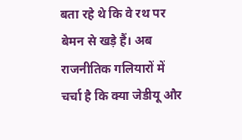बता रहे थे कि वे रथ पर बेमन से खड़े हैं। अब राजनीतिक गलियारों में चर्चा है कि क्या जेडीयू और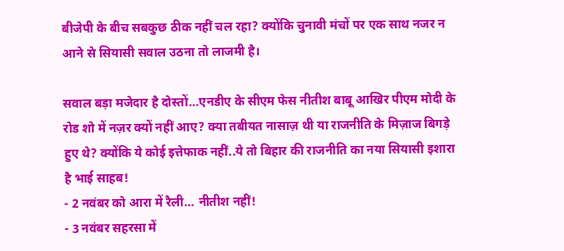बीजेपी के बीच सबकुछ ठीक नहीं चल रहा? क्योंकि चुनावी मंचों पर एक साथ नजर न आने से सियासी सवाल उठना तो लाजमी है।

सवाल बड़ा मजेदार है दोस्तों…एनडीए के सीएम फेस नीतीश बाबू आखिर पीएम मोदी के रोड शो में नज़र क्यों नहीं आए? क्या तबीयत नासाज़ थी या राजनीति के मिज़ाज बिगड़े हुए थे? क्योंकि ये कोई इत्तेफाक नहीं..ये तो बिहार की राजनीति का नया सियासी इशारा है भाई साहब!
- 2 नवंबर को आरा में रैली… नीतीश नहीं!
- 3 नवंबर सहरसा में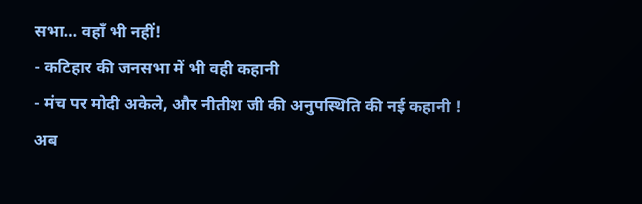सभा… वहाँ भी नहीं!
- कटिहार की जनसभा में भी वही कहानी
- मंच पर मोदी अकेले, और नीतीश जी की अनुपस्थिति की नई कहानी !
अब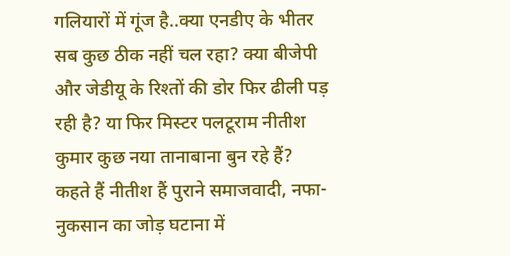गलियारों में गूंज है..क्या एनडीए के भीतर सब कुछ ठीक नहीं चल रहा? क्या बीजेपी और जेडीयू के रिश्तों की डोर फिर ढीली पड़ रही है? या फिर मिस्टर पलटूराम नीतीश कुमार कुछ नया तानाबाना बुन रहे हैं? कहते हैं नीतीश हैं पुराने समाजवादी, नफा-नुकसान का जोड़ घटाना में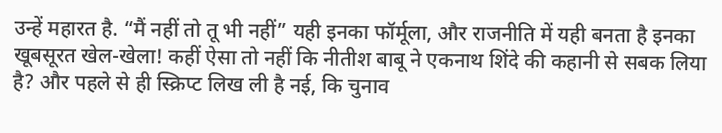उन्हें महारत है. “मैं नहीं तो तू भी नहीं” यही इनका फॉर्मूला, और राजनीति में यही बनता है इनका खूबसूरत खेल-खेला! कहीं ऐसा तो नहीं कि नीतीश बाबू ने एकनाथ शिंदे की कहानी से सबक लिया है? और पहले से ही स्क्रिप्ट लिख ली है नई, कि चुनाव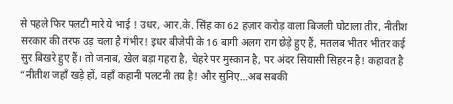से पहले फिर पलटी मारे ये भाई ! उधर, आर.के. सिंह का 62 हज़ार करोड़ वाला बिजली घोटाला तीर, नीतीश सरकार की तरफ उड़ चला है गंभीर! इधर बीजेपी के 16 बागी अलग राग छेड़े हुए हैं, मतलब भीतर भीतर कई सुर बिखरे हुए हैं। तो जनाब, खेल बड़ा गहरा है, चेहरे पर मुस्कान है, पर अंदर सियासी सिहरन है! कहावत है “नीतीश जहाँ खड़े हों, वहाँ कहानी पलटनी तय है! और सुनिए…अब सबकी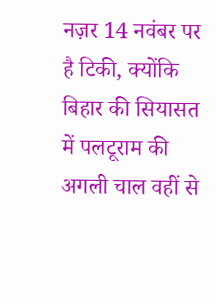नज़र 14 नवंबर पर है टिकी, क्योंकि बिहार की सियासत में पलटूराम की अगली चाल वहीं से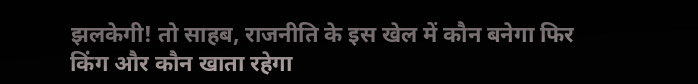झलकेगी! तो साहब, राजनीति के इस खेल में कौन बनेगा फिर किंग और कौन खाता रहेगा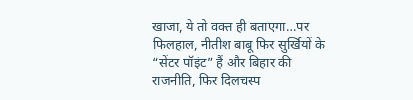खाजा, ये तो वक्त ही बताएगा…पर फिलहाल, नीतीश बाबू फिर सुर्खियों के “सेंटर पॉइंट” हैं और बिहार की राजनीति, फिर दिलचस्प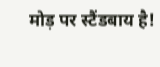मोड़ पर स्टैंडबाय है!